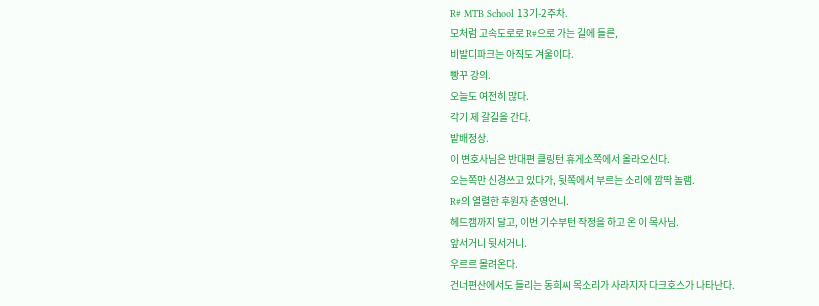R# MTB School 13기-2주차.
모처럼 고속도로로 R#으로 가는 길에 들른,
비발디파크는 아직도 겨울이다.
빵꾸 강의.
오늘도 여전히 많다.
각기 제 갈길을 간다.
밭배정상.
이 변호사님은 반대편 클링턴 휴게소쪽에서 올라오신다.
오는쪽만 신경쓰고 있다가, 뒷쪽에서 부르는 소리에 깜딱 놀램.
R#의 열렬한 후원자 춘영언니.
헤드캠까지 달고, 이번 기수부턴 작정을 하고 온 이 목사님.
앞서거니 뒷서거니.
우르르 몰려온다.
건너편산에서도 들리는 동희씨 목소리가 사라지자 다크호스가 나타난다.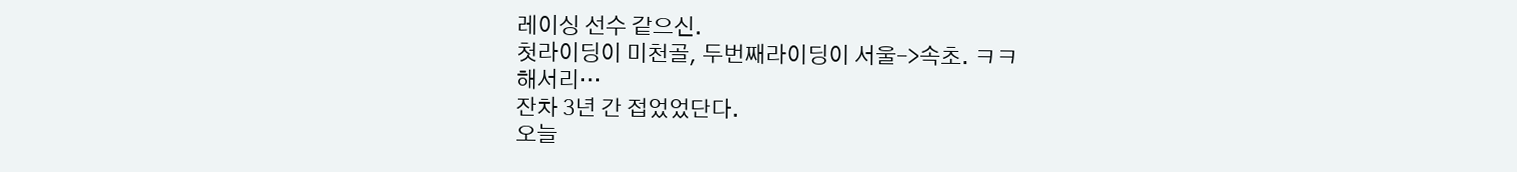레이싱 선수 같으신.
첫라이딩이 미천골, 두번째라이딩이 서울–>속초. ㅋㅋ
해서리…
잔차 3년 간 접었었단다.
오늘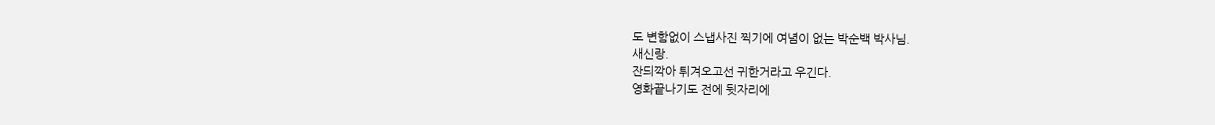도 변함없이 스냅사진 찍기에 여념이 없는 박순백 박사님.
새신랑.
잔듸깍아 튀겨오고선 귀한거라고 우긴다.
영화끝나기도 전에 뒷자리에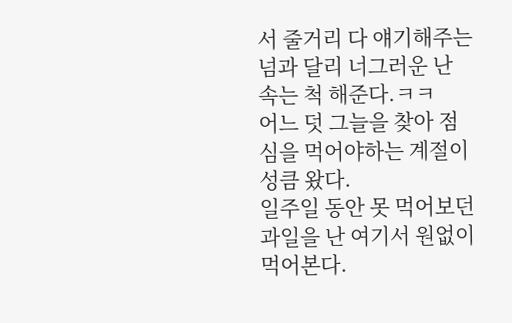서 줄거리 다 얘기해주는 넘과 달리 너그러운 난 속는 척 해준다.ㅋㅋ
어느 덧 그늘을 찾아 점심을 먹어야하는 계절이 성큼 왔다.
일주일 동안 못 먹어보던 과일을 난 여기서 원없이 먹어본다.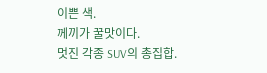이쁜 색.
께끼가 꿀맛이다.
멋진 각종 SUV의 총집합.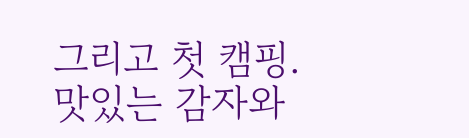그리고 첫 캠핑.
맛있는 감자와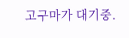고구마가 대기중.